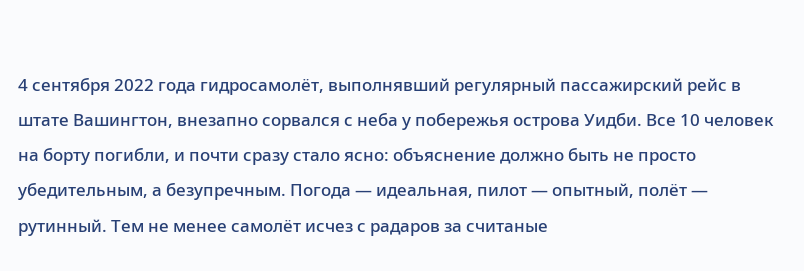4 сентября 2022 года гидросамолёт, выполнявший регулярный пассажирский рейс в штате Вашингтон, внезапно сорвался с неба у побережья острова Уидби. Все 10 человек на борту погибли, и почти сразу стало ясно: объяснение должно быть не просто убедительным, а безупречным. Погода — идеальная, пилот — опытный, полёт — рутинный. Тем не менее самолёт исчез с радаров за считаные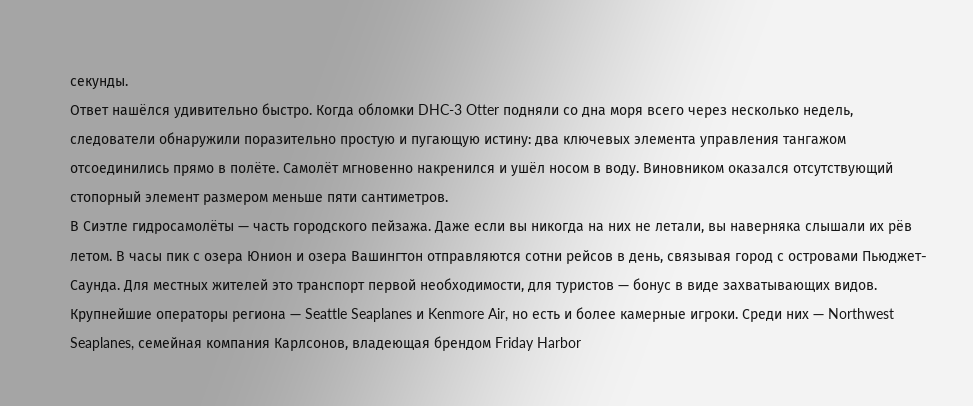секунды.
Ответ нашёлся удивительно быстро. Когда обломки DHC-3 Otter подняли со дна моря всего через несколько недель, следователи обнаружили поразительно простую и пугающую истину: два ключевых элемента управления тангажом отсоединились прямо в полёте. Самолёт мгновенно накренился и ушёл носом в воду. Виновником оказался отсутствующий стопорный элемент размером меньше пяти сантиметров.
В Сиэтле гидросамолёты — часть городского пейзажа. Даже если вы никогда на них не летали, вы наверняка слышали их рёв летом. В часы пик с озера Юнион и озера Вашингтон отправляются сотни рейсов в день, связывая город с островами Пьюджет-Саунда. Для местных жителей это транспорт первой необходимости, для туристов — бонус в виде захватывающих видов.
Крупнейшие операторы региона — Seattle Seaplanes и Kenmore Air, но есть и более камерные игроки. Среди них — Northwest Seaplanes, семейная компания Карлсонов, владеющая брендом Friday Harbor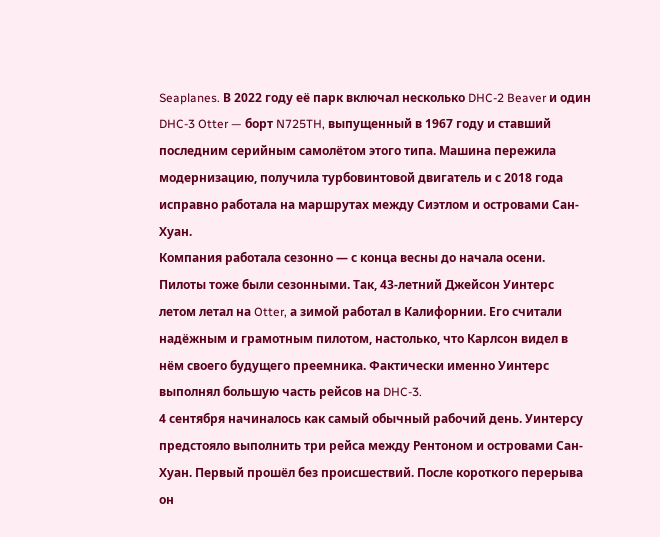Seaplanes. В 2022 году её парк включал несколько DHC-2 Beaver и один DHC-3 Otter — борт N725TH, выпущенный в 1967 году и ставший последним серийным самолётом этого типа. Машина пережила модернизацию, получила турбовинтовой двигатель и с 2018 года исправно работала на маршрутах между Сиэтлом и островами Сан-Хуан.
Компания работала сезонно — с конца весны до начала осени. Пилоты тоже были сезонными. Так, 43-летний Джейсон Уинтерс летом летал на Otter, а зимой работал в Калифорнии. Его считали надёжным и грамотным пилотом, настолько, что Карлсон видел в нём своего будущего преемника. Фактически именно Уинтерс выполнял большую часть рейсов на DHC-3.
4 сентября начиналось как самый обычный рабочий день. Уинтерсу предстояло выполнить три рейса между Рентоном и островами Сан-Хуан. Первый прошёл без происшествий. После короткого перерыва он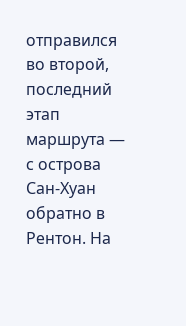отправился во второй, последний этап маршрута — с острова Сан-Хуан обратно в Рентон. На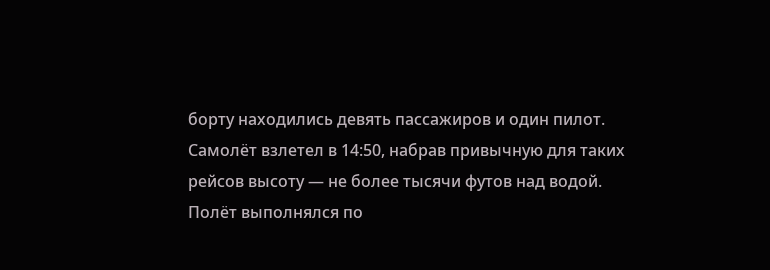борту находились девять пассажиров и один пилот.
Самолёт взлетел в 14:50, набрав привычную для таких рейсов высоту — не более тысячи футов над водой. Полёт выполнялся по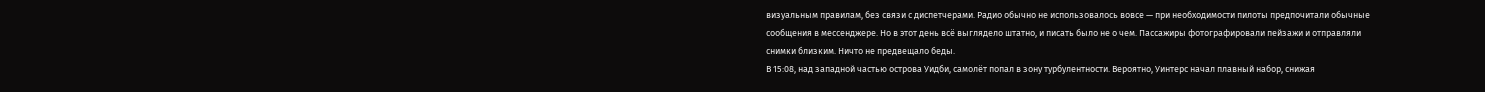визуальным правилам, без связи с диспетчерами. Радио обычно не использовалось вовсе — при необходимости пилоты предпочитали обычные сообщения в мессенджере. Но в этот день всё выглядело штатно, и писать было не о чем. Пассажиры фотографировали пейзажи и отправляли снимки близким. Ничто не предвещало беды.
В 15:08, над западной частью острова Уидби, самолёт попал в зону турбулентности. Вероятно, Уинтерс начал плавный набор, снижая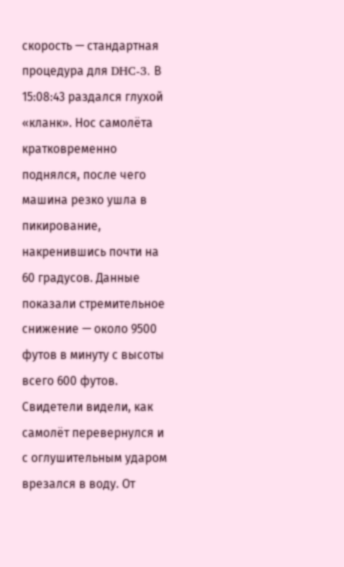скорость — стандартная процедура для DHC-3. В 15:08:43 раздался глухой «кланк». Нос самолёта кратковременно поднялся, после чего машина резко ушла в пикирование, накренившись почти на 60 градусов. Данные показали стремительное снижение — около 9500 футов в минуту с высоты всего 600 футов. Свидетели видели, как самолёт перевернулся и с оглушительным ударом врезался в воду. От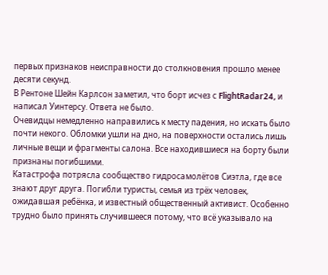первых признаков неисправности до столкновения прошло менее десяти секунд.
В Рентоне Шейн Карлсон заметил, что борт исчез с FlightRadar24, и написал Уинтерсу. Ответа не было.
Очевидцы немедленно направились к месту падения, но искать было почти некого. Обломки ушли на дно, на поверхности остались лишь личные вещи и фрагменты салона. Все находившиеся на борту были признаны погибшими.
Катастрофа потрясла сообщество гидросамолётов Сиэтла, где все знают друг друга. Погибли туристы, семья из трёх человек, ожидавшая ребёнка, и известный общественный активист. Особенно трудно было принять случившееся потому, что всё указывало на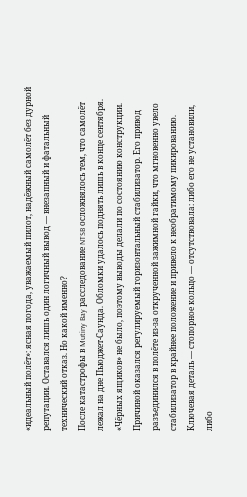«идеальный полёт»: ясная погода, уважаемый пилот, надёжный самолёт без дурной репутации. Оставался лишь один логичный вывод — внезапный и фатальный технический отказ. Но какой именно?
После катастрофы в Mutiny Bay расследование NTSB осложнялось тем, что самолёт лежал на дне Пьюджет-Саунда. Обломки удалось поднять лишь в конце сентября. «Чёрных ящиков» не было, поэтому выводы делали по состоянию конструкции.
Причиной оказался регулируемый горизонтальный стабилизатор. Его привод разъединился в полёте из-за открученной зажимной гайки, что мгновенно увело стабилизатор в крайнее положение и привело к необратимому пикированию. Ключевая деталь — стопорное кольцо — отсутствовала: либо его не установили, либо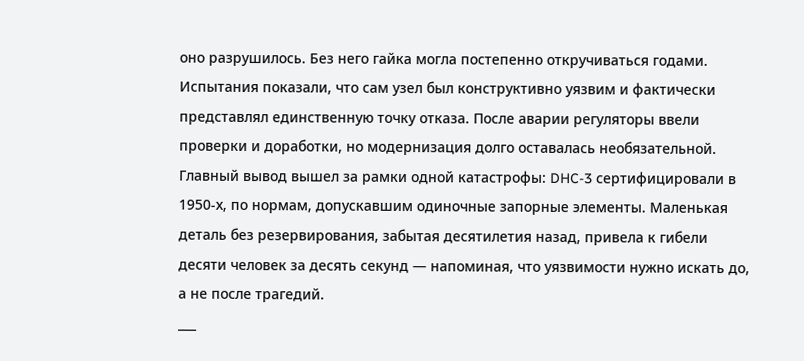оно разрушилось. Без него гайка могла постепенно откручиваться годами.
Испытания показали, что сам узел был конструктивно уязвим и фактически представлял единственную точку отказа. После аварии регуляторы ввели проверки и доработки, но модернизация долго оставалась необязательной.
Главный вывод вышел за рамки одной катастрофы: DHC-3 сертифицировали в 1950-х, по нормам, допускавшим одиночные запорные элементы. Маленькая деталь без резервирования, забытая десятилетия назад, привела к гибели десяти человек за десять секунд — напоминая, что уязвимости нужно искать до, а не после трагедий.
___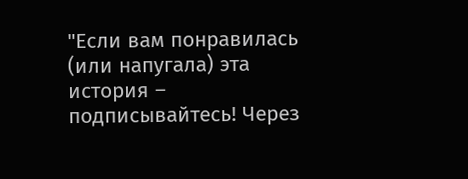"Если вам понравилась (или напугала) эта история – подписывайтесь! Через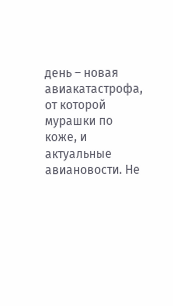день – новая авиакатастрофа, от которой мурашки по коже, и актуальные авиановости. Не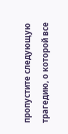пропустите следующую трагедию, о которой все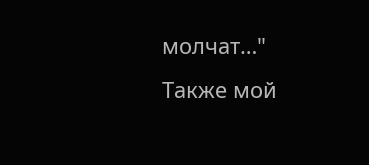молчат…"
Также мой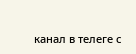канал в телеге с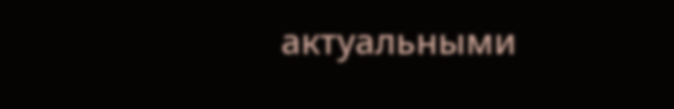актуальными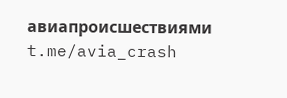авиапроисшествиями t.me/avia_crash